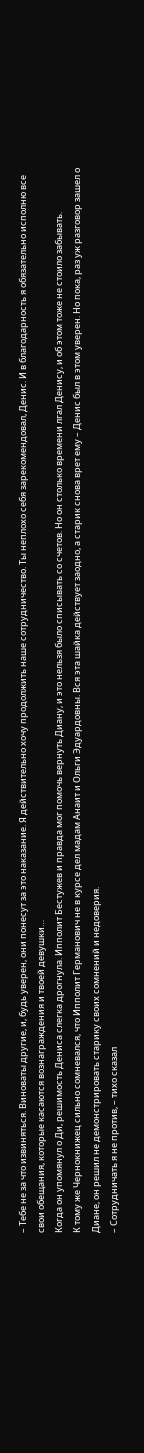– Тебе не за что извиняться. Виноваты другие, и, будь уверен, они понесут за это наказание. Я действительно хочу продолжить наше сотрудничество. Ты неплохо себя зарекомендовал, Денис. И в благодарность я обязательно исполню все свои обещания, которые касаются вознаграждения и твоей девушки…
Когда он упомянул о Ди, решимость Дениса слегка дрогнула. Ипполит Бестужев и правда мог помочь вернуть Диану, и это нельзя было списывать со счетов. Но он столько времени лгал Денису, и об этом тоже не стоило забывать.
К тому же Чернокнижец сильно сомневался, что Ипполит Германович не в курсе дел мадам Анаит и Ольги Эдуардовны. Вся эта шайка действует заодно, а старик снова врет ему – Денис был в этом уверен. Но пока, раз уж разговор зашел о Диане, он решил не демонстрировать старику своих сомнений и недоверия.
– Сотрудничать я не против, – тихо сказал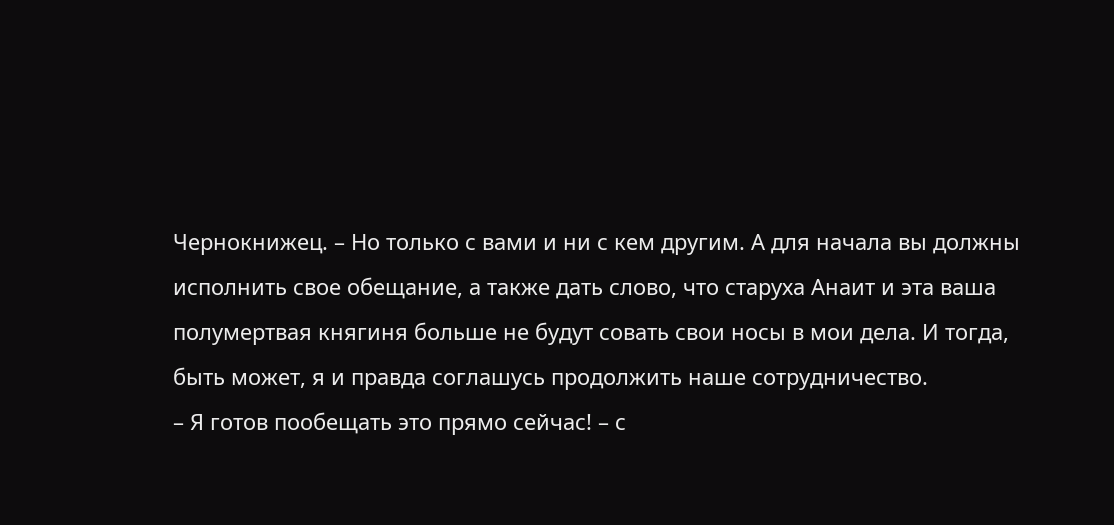Чернокнижец. – Но только с вами и ни с кем другим. А для начала вы должны исполнить свое обещание, а также дать слово, что старуха Анаит и эта ваша полумертвая княгиня больше не будут совать свои носы в мои дела. И тогда, быть может, я и правда соглашусь продолжить наше сотрудничество.
– Я готов пообещать это прямо сейчас! – с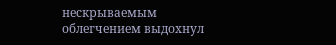нескрываемым облегчением выдохнул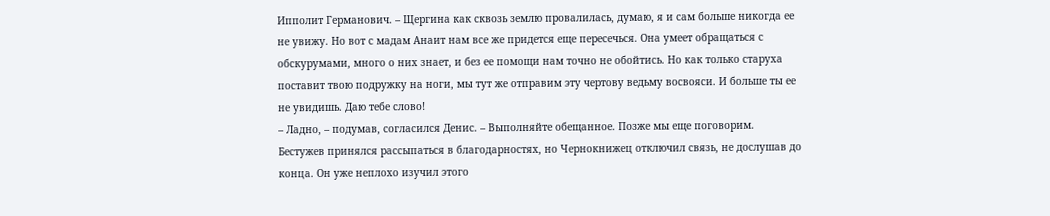Ипполит Германович. – Щергина как сквозь землю провалилась, думаю, я и сам больше никогда ее не увижу. Но вот с мадам Анаит нам все же придется еще пересечься. Она умеет обращаться с обскурумами, много о них знает, и без ее помощи нам точно не обойтись. Но как только старуха поставит твою подружку на ноги, мы тут же отправим эту чертову ведьму восвояси. И больше ты ее не увидишь. Даю тебе слово!
– Ладно, – подумав, согласился Денис. – Выполняйте обещанное. Позже мы еще поговорим.
Бестужев принялся рассыпаться в благодарностях, но Чернокнижец отключил связь, не дослушав до конца. Он уже неплохо изучил этого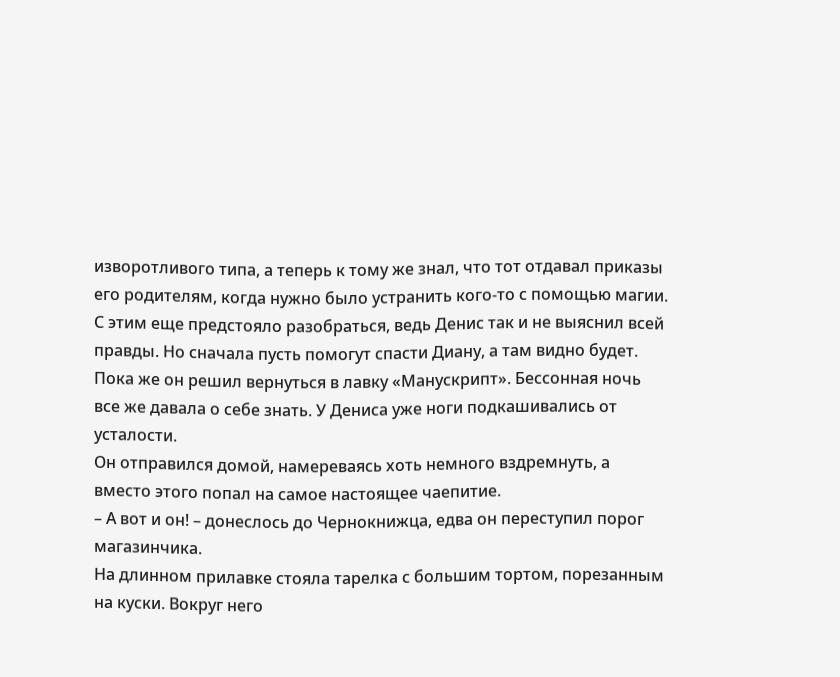изворотливого типа, а теперь к тому же знал, что тот отдавал приказы его родителям, когда нужно было устранить кого-то с помощью магии. С этим еще предстояло разобраться, ведь Денис так и не выяснил всей правды. Но сначала пусть помогут спасти Диану, а там видно будет.
Пока же он решил вернуться в лавку «Манускрипт». Бессонная ночь все же давала о себе знать. У Дениса уже ноги подкашивались от усталости.
Он отправился домой, намереваясь хоть немного вздремнуть, а вместо этого попал на самое настоящее чаепитие.
– А вот и он! – донеслось до Чернокнижца, едва он переступил порог магазинчика.
На длинном прилавке стояла тарелка с большим тортом, порезанным на куски. Вокруг него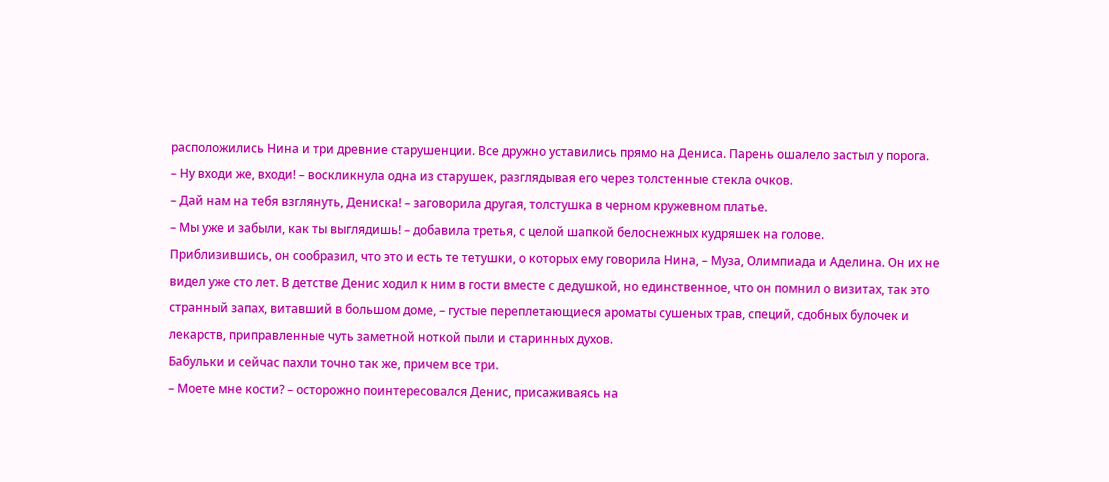расположились Нина и три древние старушенции. Все дружно уставились прямо на Дениса. Парень ошалело застыл у порога.
– Ну входи же, входи! – воскликнула одна из старушек, разглядывая его через толстенные стекла очков.
– Дай нам на тебя взглянуть, Дениска! – заговорила другая, толстушка в черном кружевном платье.
– Мы уже и забыли, как ты выглядишь! – добавила третья, с целой шапкой белоснежных кудряшек на голове.
Приблизившись, он сообразил, что это и есть те тетушки, о которых ему говорила Нина, – Муза, Олимпиада и Аделина. Он их не видел уже сто лет. В детстве Денис ходил к ним в гости вместе с дедушкой, но единственное, что он помнил о визитах, так это странный запах, витавший в большом доме, – густые переплетающиеся ароматы сушеных трав, специй, сдобных булочек и лекарств, приправленные чуть заметной ноткой пыли и старинных духов.
Бабульки и сейчас пахли точно так же, причем все три.
– Моете мне кости? – осторожно поинтересовался Денис, присаживаясь на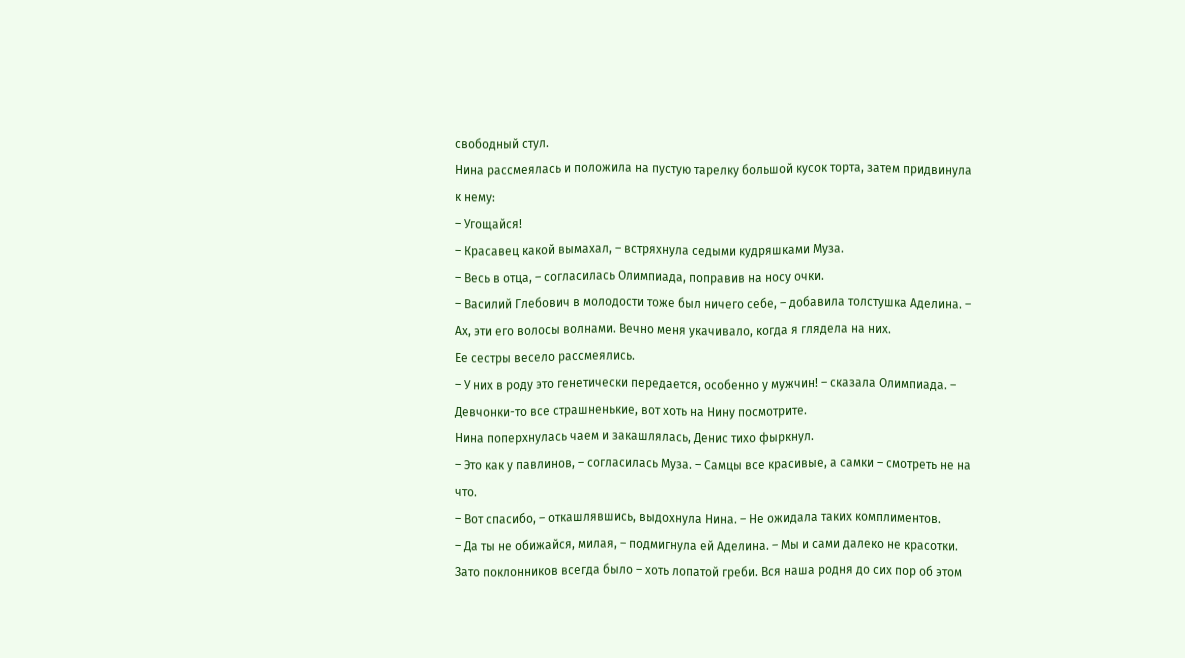свободный стул.
Нина рассмеялась и положила на пустую тарелку большой кусок торта, затем придвинула к нему:
– Угощайся!
– Красавец какой вымахал, – встряхнула седыми кудряшками Муза.
– Весь в отца, – согласилась Олимпиада, поправив на носу очки.
– Василий Глебович в молодости тоже был ничего себе, – добавила толстушка Аделина. – Ах, эти его волосы волнами. Вечно меня укачивало, когда я глядела на них.
Ее сестры весело рассмеялись.
– У них в роду это генетически передается, особенно у мужчин! – сказала Олимпиада. – Девчонки-то все страшненькие, вот хоть на Нину посмотрите.
Нина поперхнулась чаем и закашлялась, Денис тихо фыркнул.
– Это как у павлинов, – согласилась Муза. – Самцы все красивые, а самки – смотреть не на что.
– Вот спасибо, – откашлявшись, выдохнула Нина. – Не ожидала таких комплиментов.
– Да ты не обижайся, милая, – подмигнула ей Аделина. – Мы и сами далеко не красотки. Зато поклонников всегда было – хоть лопатой греби. Вся наша родня до сих пор об этом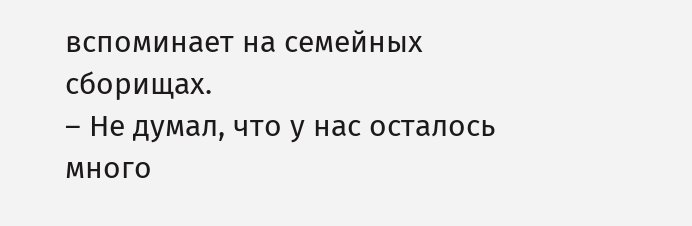вспоминает на семейных сборищах.
– Не думал, что у нас осталось много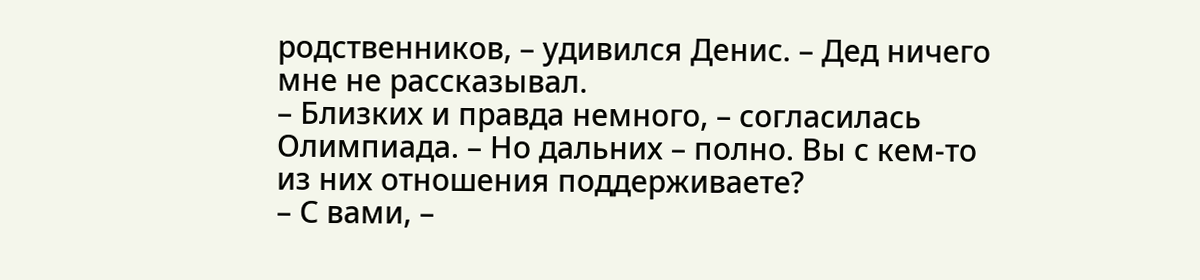родственников, – удивился Денис. – Дед ничего мне не рассказывал.
– Близких и правда немного, – согласилась Олимпиада. – Но дальних – полно. Вы с кем-то из них отношения поддерживаете?
– С вами, –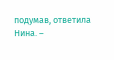подумав, ответила Нина. –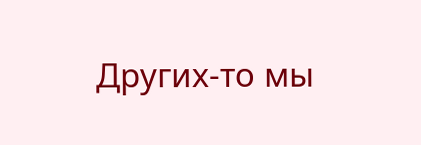Других-то мы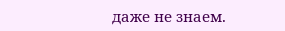даже не знаем.